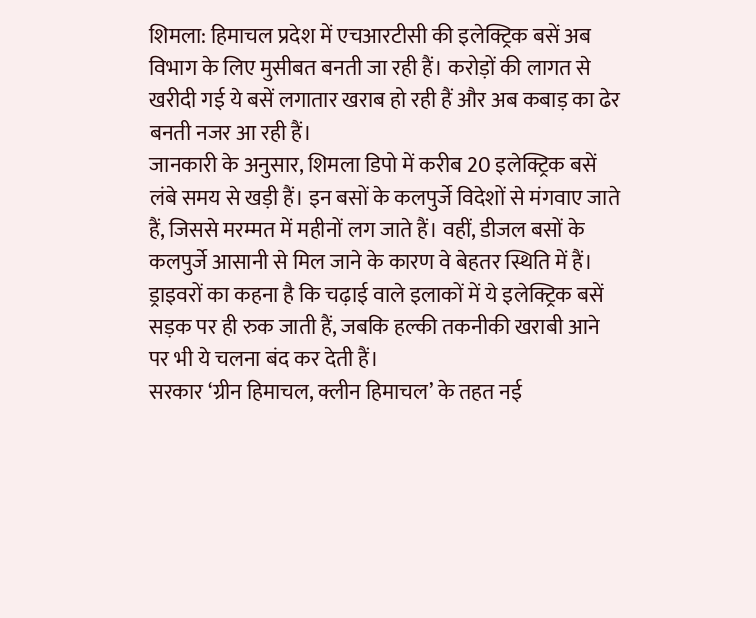शिमला: हिमाचल प्रदेश में एचआरटीसी की इलेक्ट्रिक बसें अब विभाग के लिए मुसीबत बनती जा रही हैं। करोड़ों की लागत से खरीदी गई ये बसें लगातार खराब हो रही हैं और अब कबाड़ का ढेर बनती नजर आ रही हैं।
जानकारी के अनुसार, शिमला डिपो में करीब 20 इलेक्ट्रिक बसें लंबे समय से खड़ी हैं। इन बसों के कलपुर्जे विदेशों से मंगवाए जाते हैं, जिससे मरम्मत में महीनों लग जाते हैं। वहीं, डीजल बसों के कलपुर्जे आसानी से मिल जाने के कारण वे बेहतर स्थिति में हैं।
ड्राइवरों का कहना है कि चढ़ाई वाले इलाकों में ये इलेक्ट्रिक बसें सड़क पर ही रुक जाती हैं, जबकि हल्की तकनीकी खराबी आने पर भी ये चलना बंद कर देती हैं।
सरकार ‘ग्रीन हिमाचल, क्लीन हिमाचल’ के तहत नई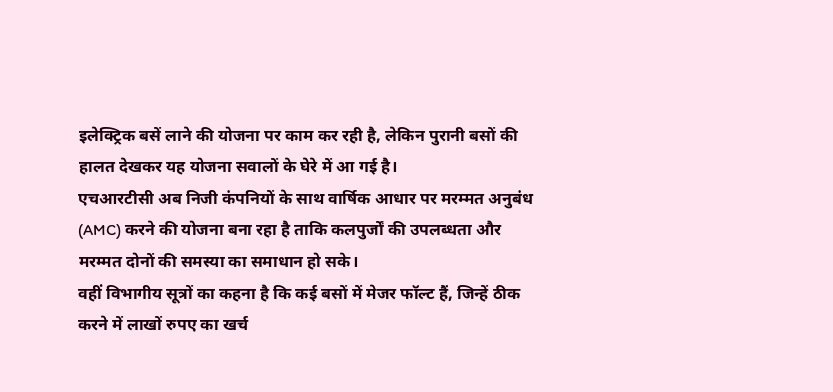इलेक्ट्रिक बसें लाने की योजना पर काम कर रही है, लेकिन पुरानी बसों की हालत देखकर यह योजना सवालों के घेरे में आ गई है।
एचआरटीसी अब निजी कंपनियों के साथ वार्षिक आधार पर मरम्मत अनुबंध (AMC) करने की योजना बना रहा है ताकि कलपुर्जों की उपलब्धता और मरम्मत दोनों की समस्या का समाधान हो सके।
वहीं विभागीय सूत्रों का कहना है कि कई बसों में मेजर फॉल्ट हैं, जिन्हें ठीक करने में लाखों रुपए का खर्च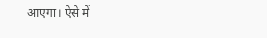आएगा। ऐसे में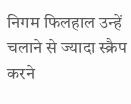निगम फिलहाल उन्हें चलाने से ज्यादा स्क्रैप करने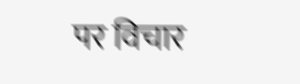पर विचार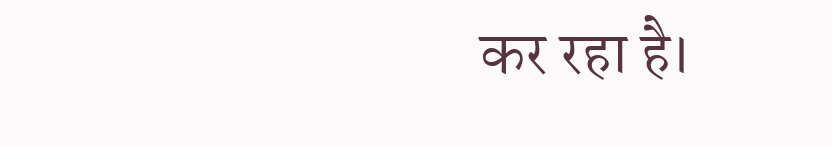कर रहा है।